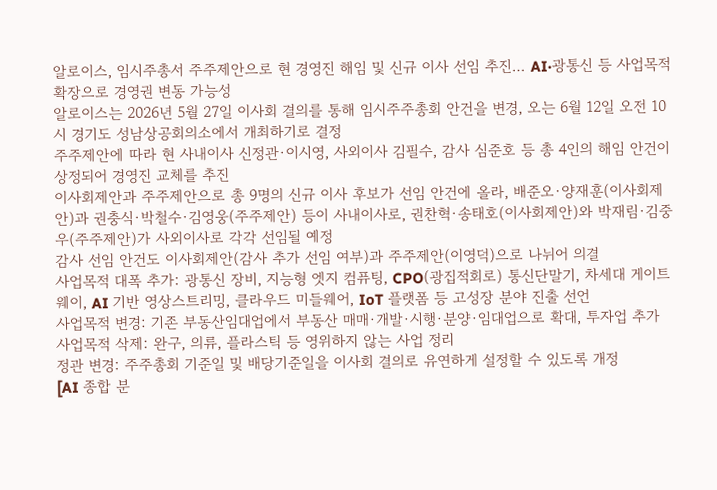알로이스, 임시주총서 주주제안으로 현 경영진 해임 및 신규 이사 선임 추진… AI·광통신 등 사업목적 확장으로 경영권 변동 가능성
알로이스는 2026년 5월 27일 이사회 결의를 통해 임시주주총회 안건을 변경, 오는 6월 12일 오전 10시 경기도 성남상공회의소에서 개최하기로 결정
주주제안에 따라 현 사내이사 신정관·이시영, 사외이사 김필수, 감사 심준호 등 총 4인의 해임 안건이 상정되어 경영진 교체를 추진
이사회제안과 주주제안으로 총 9명의 신규 이사 후보가 선임 안건에 올라, 배준오·양재훈(이사회제안)과 권충식·박철수·김영웅(주주제안) 등이 사내이사로, 권찬혁·송태호(이사회제안)와 박재림·김중우(주주제안)가 사외이사로 각각 선임될 예정
감사 선임 안건도 이사회제안(감사 추가 선임 여부)과 주주제안(이영덕)으로 나뉘어 의결
사업목적 대폭 추가: 광통신 장비, 지능형 엣지 컴퓨팅, CPO(광집적회로) 통신단말기, 차세대 게이트웨이, AI 기반 영상스트리밍, 클라우드 미들웨어, IoT 플랫폼 등 고성장 분야 진출 선언
사업목적 변경: 기존 부동산임대업에서 부동산 매매·개발·시행·분양·임대업으로 확대, 투자업 추가
사업목적 삭제: 완구, 의류, 플라스틱 등 영위하지 않는 사업 정리
정관 변경: 주주총회 기준일 및 배당기준일을 이사회 결의로 유연하게 설정할 수 있도록 개정
[AI 종합 분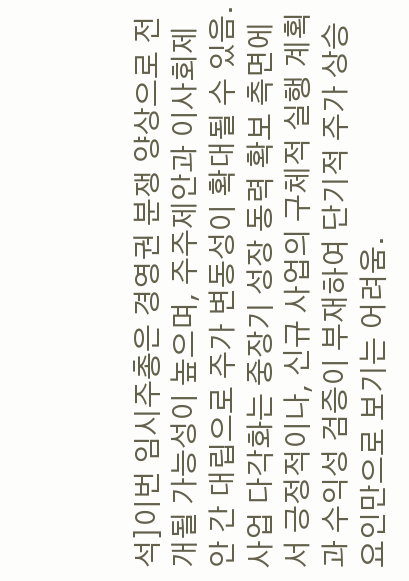석]이번 임시주총은 경영권 분쟁 양상으로 전개될 가능성이 높으며, 주주제안과 이사회제안 간 대립으로 주가 변동성이 확대될 수 있음. 사업 다각화는 중장기 성장 동력 확보 측면에서 긍정적이나, 신규 사업의 구체적 실행 계획과 수익성 검증이 부재하여 단기적 주가 상승 요인만으로 보기는 어려움.